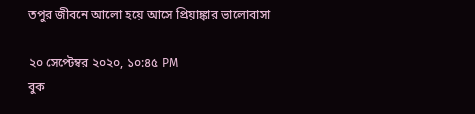তপুর জীবনে আলো হয়ে আসে প্রিয়াঙ্কার ভালোবাসা

২০ সেপ্টেম্বর ২০২০, ১০:৪৫ PM
বুক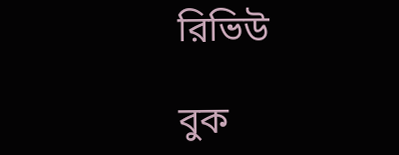রিভিউ

বুক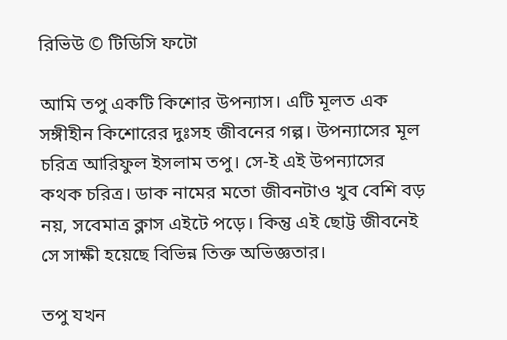রিভিউ © টিডিসি ফটো

আমি তপু একটি কিশোর উপন্যাস। এটি মূলত এক সঙ্গীহীন কিশোরের দুঃসহ জীবনের গল্প। উপন্যাসের মূল চরিত্র আরিফুল ইসলাম তপু। সে-ই এই উপন্যাসের কথক চরিত্র। ডাক নামের মতো জীবনটাও খুব বেশি বড় নয়, সবেমাত্র ক্লাস এইটে পড়ে। কিন্তু এই ছোট্ট জীবনেই সে সাক্ষী হয়েছে বিভিন্ন তিক্ত অভিজ্ঞতার।

তপু যখন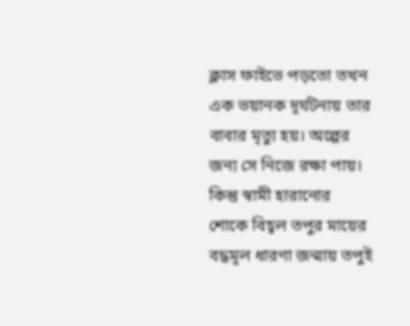ক্লাস ফাইভে পড়তো তখন এক ভয়ানক দূর্ঘটনায় তার বাবার মৃত্যু হয়। অল্পের জন্য সে নিজে রক্ষা পায়। কিন্তু স্বামী হারানোর শোকে বিহ্বল তপুর মায়ের বদ্ধমূল ধারণা জন্মায় তপুই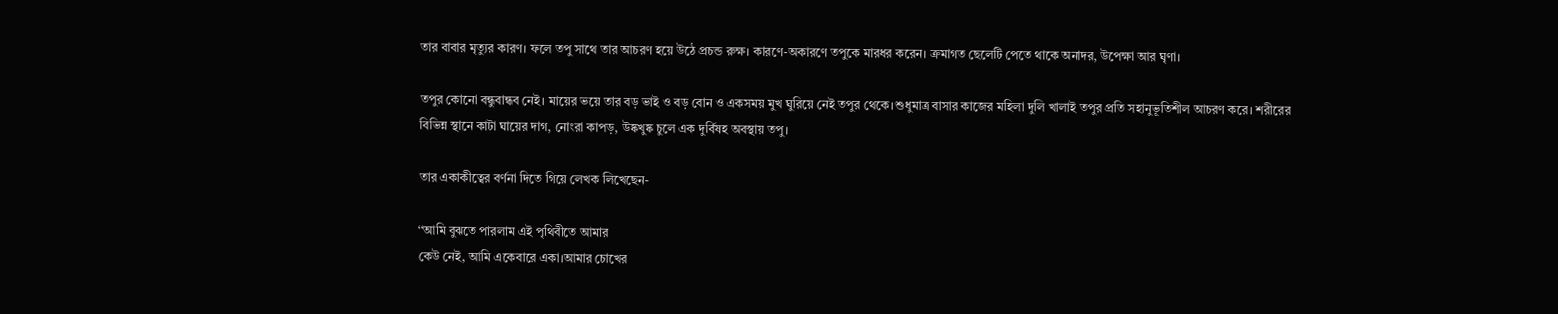তার বাবার মৃত্যুর কারণ। ফলে তপু সাথে তার আচরণ হয়ে উঠে প্রচন্ড রুক্ষ। কারণে-অকারণে তপুকে মারধর করেন। ক্রমাগত ছেলেটি পেতে থাকে অনাদর, উপেক্ষা আর ঘৃণা।

তপুর কোনো বন্ধুবান্ধব নেই। মায়ের ভয়ে তার বড় ভাই ও বড় বোন ও একসময় মুখ ঘুরিয়ে নেই তপুর থেকে।শুধুমাত্র বাসার কাজের মহিলা দুলি খালাই তপুর প্রতি সহানুভূতিশীল আচরণ করে। শরীরের বিভিন্ন স্থানে কাটা ঘায়ের দাগ, নোংরা কাপড়, উষ্কখুষ্ক চুলে এক দুর্বিষহ অবস্থায় তপু।

তার একাকীত্বের বর্ণনা দিতে গিয়ে লেখক লিখেছেন-

‘‘আমি বুঝতে পারলাম এই পৃথিবীতে আমার
কেউ নেই, আমি একেবারে একা।আমার চোখের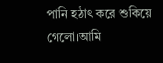পানি হঠাৎ করে শুকিয়ে গেলো।আমি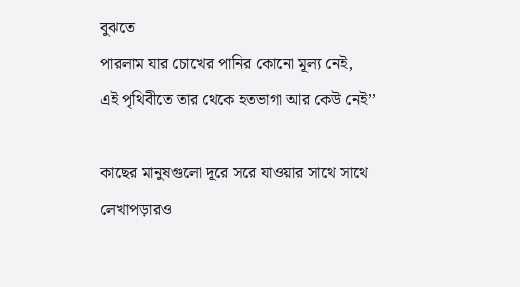বুঝতে
পারলাম যার চোখের পানির কোনো মূল্য নেই,
এই পৃথিবীতে তার থেকে হতভাগা আর কেউ নেই’’

কাছের মানুষগুলো দূরে সরে যাওয়ার সাথে সাথে লেখাপড়ারও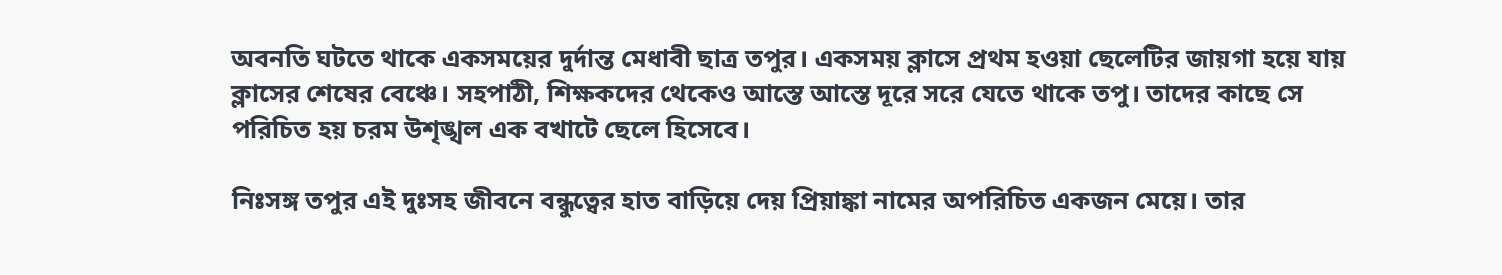অবনতি ঘটতে থাকে একসময়ের দুর্দান্ত মেধাবী ছাত্র তপুর। একসময় ক্লাসে প্রথম হওয়া ছেলেটির জায়গা হয়ে যায় ক্লাসের শেষের বেঞ্চে। সহপাঠী, শিক্ষকদের থেকেও আস্তে আস্তে দূরে সরে যেতে থাকে তপু। তাদের কাছে সে পরিচিত হয় চরম উশৃঙ্খল এক বখাটে ছেলে হিসেবে।

নিঃসঙ্গ তপুর এই দুঃসহ জীবনে বন্ধুত্বের হাত বাড়িয়ে দেয় প্রিয়াঙ্কা নামের অপরিচিত একজন মেয়ে। তার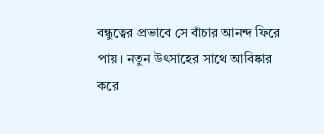বন্ধুত্বের প্রভাবে সে বাঁচার আনন্দ ফিরে পায়। নতুন উৎসাহের সাথে আবিষ্কার করে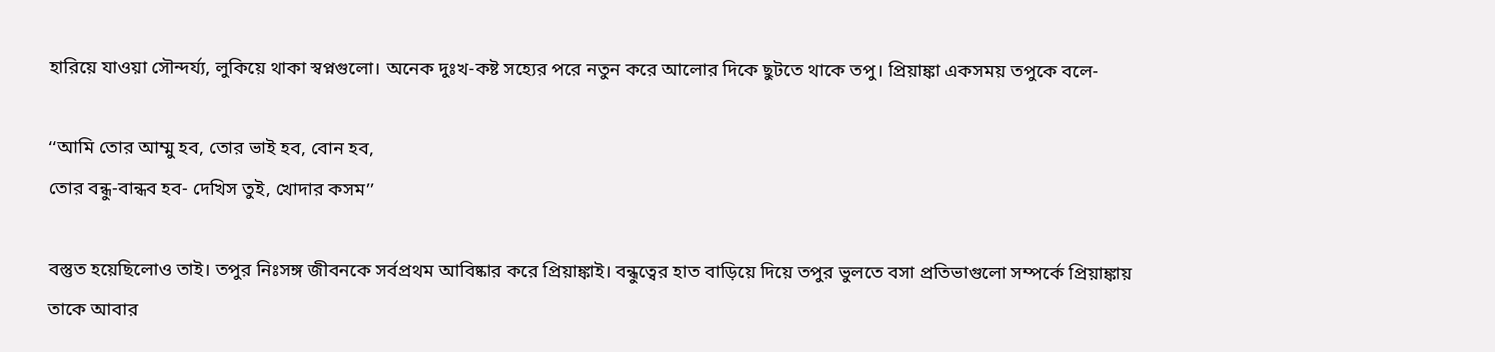হারিয়ে যাওয়া সৌন্দর্য্য, লুকিয়ে থাকা স্বপ্নগুলো। অনেক দুঃখ-কষ্ট সহ্যের পরে নতুন করে আলোর দিকে ছুটতে থাকে তপু। প্রিয়াঙ্কা একসময় তপুকে বলে-

‘‘আমি তোর আম্মু হব, তোর ভাই হব, বোন হব,
তোর বন্ধু-বান্ধব হব- দেখিস তুই, খোদার কসম’’

বস্তুত হয়েছিলোও তাই। তপুর নিঃসঙ্গ জীবনকে সর্বপ্রথম আবিষ্কার করে প্রিয়াঙ্কাই। বন্ধুত্বের হাত বাড়িয়ে দিয়ে তপুর ভুলতে বসা প্রতিভাগুলো সম্পর্কে প্রিয়াঙ্কায় তাকে আবার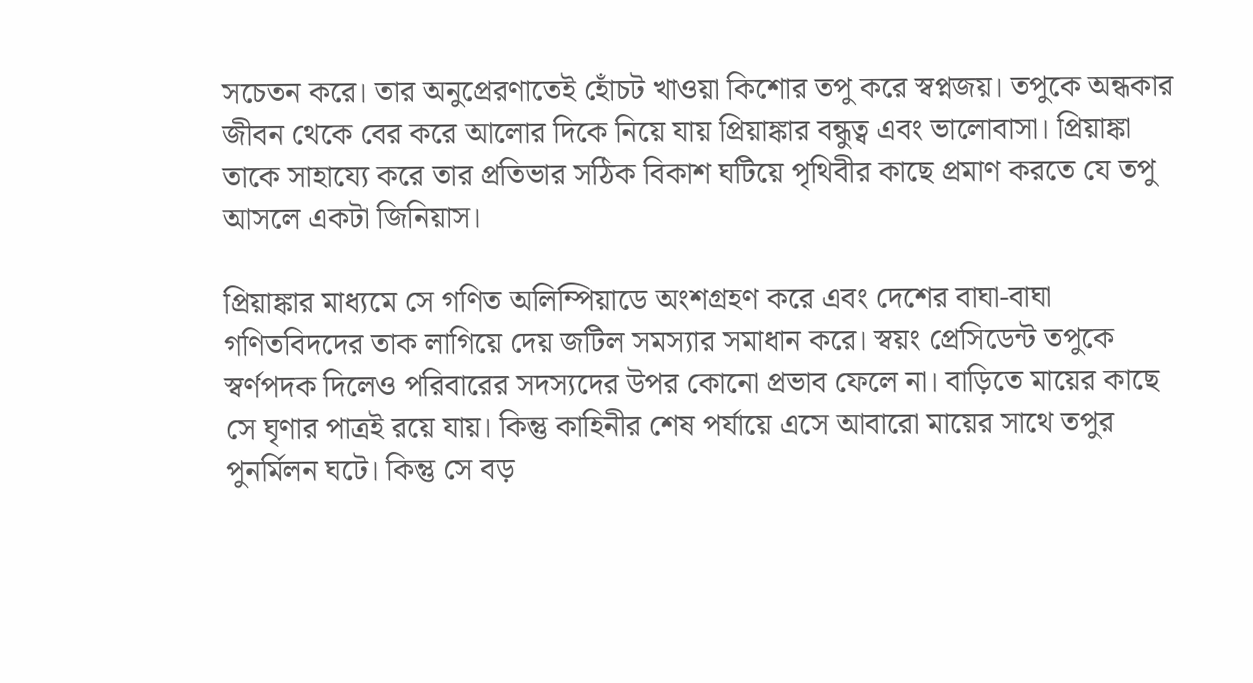সচেতন করে। তার অনুপ্রেরণাতেই হোঁচট খাওয়া কিশোর তপু করে স্বপ্নজয়। তপুকে অন্ধকার জীবন থেকে বের করে আলোর দিকে নিয়ে যায় প্রিয়াঙ্কার বন্ধুত্ব এবং ভালোবাসা। প্রিয়াঙ্কা তাকে সাহায্যে করে তার প্রতিভার সঠিক বিকাশ ঘটিয়ে পৃথিবীর কাছে প্রমাণ করতে যে তপু আসলে একটা জিনিয়াস।

প্রিয়াঙ্কার মাধ্যমে সে গণিত অলিম্পিয়াডে অংশগ্রহণ করে এবং দেশের বাঘা-বাঘা গণিতবিদদের তাক লাগিয়ে দেয় জটিল সমস্যার সমাধান করে। স্বয়ং প্রেসিডেন্ট তপুকে স্বর্ণপদক দিলেও পরিবারের সদস্যদের উপর কোনো প্রভাব ফেলে না। বাড়িতে মায়ের কাছে সে ঘৃণার পাত্রই রয়ে যায়। কিন্তু কাহিনীর শেষ পর্যায়ে এসে আবারো মায়ের সাথে তপুর পুনর্মিলন ঘটে। কিন্তু সে বড়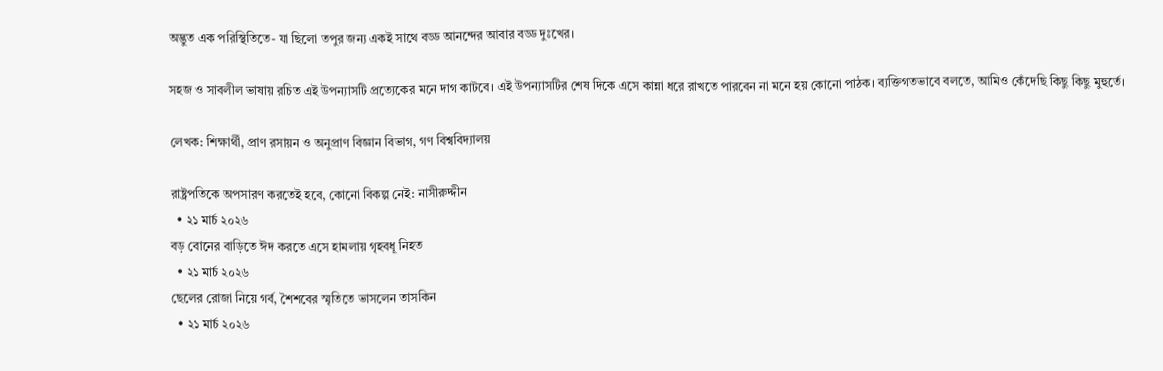অদ্ভুত এক পরিস্থিতিতে- যা ছিলো তপুর জন্য একই সাথে বড্ড আনন্দের আবার বড্ড দুঃখের।

সহজ ও সাবলীল ভাষায় রচিত এই উপন্যাসটি প্রত্যেকের মনে দাগ কাটবে। এই উপন্যাসটির শেষ দিকে এসে কান্না ধরে রাখতে পারবেন না মনে হয় কোনো পাঠক। ব্যক্তিগতভাবে বলতে, আমিও কেঁদেছি কিছু কিছু মুহুর্তে।

লেখক: শিক্ষার্থী, প্রাণ রসায়ন ও অনুপ্রাণ বিজ্ঞান বিভাগ, গণ বিশ্ববিদ্যালয়

রাষ্ট্রপতিকে অপসারণ করতেই হবে, কোনো বিকল্প নেই: নাসীরুদ্দীন
  • ২১ মার্চ ২০২৬
বড় বোনের বাড়িতে ঈদ করতে এসে হামলায় গৃহবধূ নিহত
  • ২১ মার্চ ২০২৬
ছেলের রোজা নিয়ে গর্ব, শৈশবের স্মৃতিতে ভাসলেন তাসকিন
  • ২১ মার্চ ২০২৬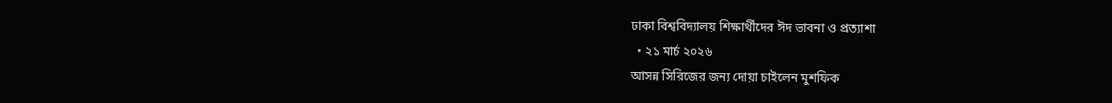ঢাকা বিশ্ববিদ্যালয় শিক্ষার্থীদের ঈদ ভাবনা ও প্রত্যাশা
  • ২১ মার্চ ২০২৬
আসন্ন সিরিজের জন্য দোয়া চাইলেন মুশফিক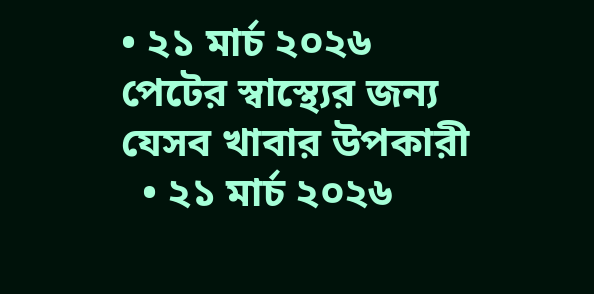• ২১ মার্চ ২০২৬
পেটের স্বাস্থ্যের জন্য যেসব খাবার উপকারী
  • ২১ মার্চ ২০২৬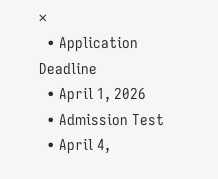×
  • Application Deadline
  • April 1, 2026
  • Admission Test
  • April 4,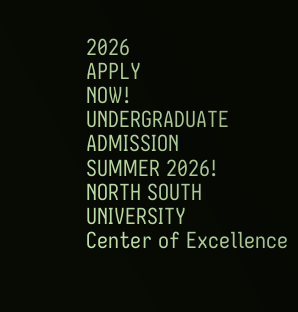2026
APPLY
NOW!
UNDERGRADUATE ADMISSION
SUMMER 2026!
NORTH SOUTH UNIVERSITY
Center of Excellence